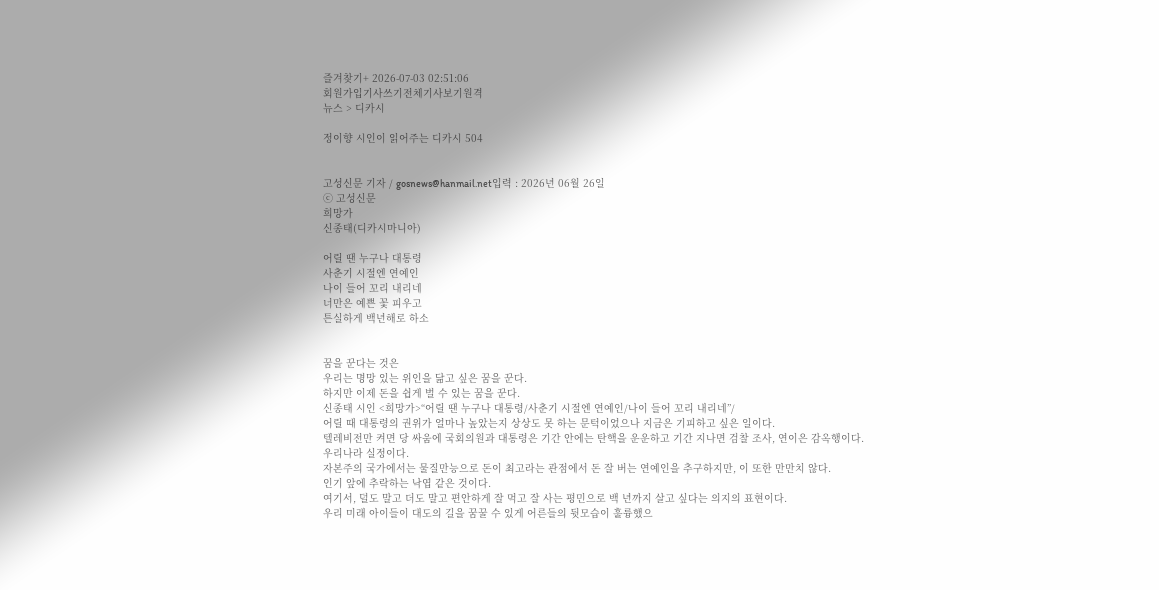즐겨찾기+ 2026-07-03 02:51:06
회원가입기사쓰기전체기사보기원격
뉴스 > 디카시

정이향 시인이 읽어주는 디카시 504


고성신문 기자 / gosnews@hanmail.net입력 : 2026년 06월 26일
ⓒ 고성신문
희망가
신종태(디카시마니아)

어릴 땐 누구나 대통령
사춘기 시절엔 연예인
나이 들어 꼬리 내리네
너만은 예쁜 꽃 피우고
튼실하게 백년해로 하소


꿈을 꾼다는 것은
우리는 명망 있는 위인을 닮고 싶은 꿈을 꾼다.
하지만 이제 돈을 쉽게 벌 수 있는 꿈을 꾼다.
신종태 시인 <희망가>“어릴 땐 누구나 대통령/사춘기 시절엔 연예인/나이 들어 꼬리 내리네”/
어릴 때 대통령의 권위가 얼마나 높았는지 상상도 못 하는 문턱이었으나 지금은 기피하고 싶은 일이다.
텔레비전만 켜면 당 싸움에 국회의원과 대통령은 기간 안에는 탄핵을 운운하고 기간 지나면 검찰 조사, 연이은 감옥행이다.
우리나라 실정이다.
자본주의 국가에서는 물질만능으로 돈이 최고라는 관점에서 돈 잘 버는 연예인을 추구하지만, 이 또한 만만치 않다.
인기 앞에 추락하는 낙엽 같은 것이다.
여기서, 덜도 말고 더도 말고 편안하게 잘 먹고 잘 사는 평민으로 백 년까지 살고 싶다는 의지의 표현이다.
우리 미래 아이들이 대도의 길을 꿈꿀 수 있게 어른들의 뒷모습이 훌륭했으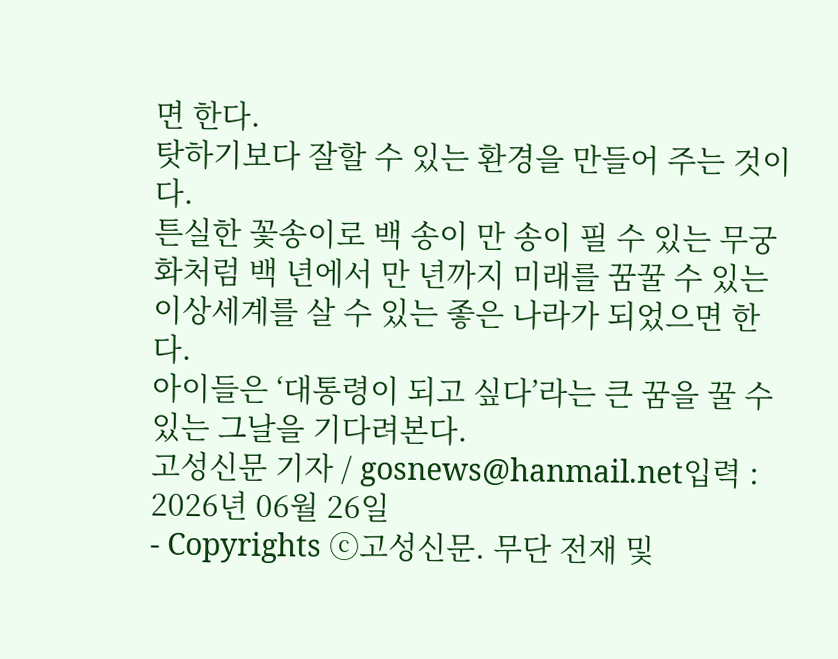면 한다.
탓하기보다 잘할 수 있는 환경을 만들어 주는 것이다.
튼실한 꽃송이로 백 송이 만 송이 필 수 있는 무궁화처럼 백 년에서 만 년까지 미래를 꿈꿀 수 있는 이상세계를 살 수 있는 좋은 나라가 되었으면 한다.
아이들은 ‘대통령이 되고 싶다’라는 큰 꿈을 꿀 수 있는 그날을 기다려본다.
고성신문 기자 / gosnews@hanmail.net입력 : 2026년 06월 26일
- Copyrights ⓒ고성신문. 무단 전재 및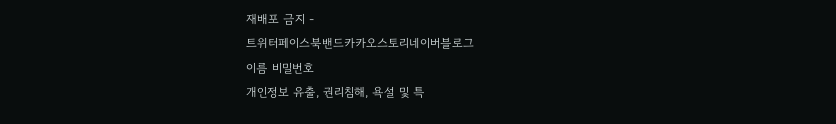재배포 금지 -
트위터페이스북밴드카카오스토리네이버블로그
이름 비밀번호
개인정보 유출, 권리침해, 욕설 및 특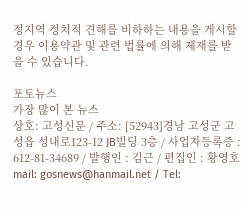정지역 정치적 견해를 비하하는 내용을 게시할 경우 이용약관 및 관련 법률에 의해 제재를 받을 수 있습니다.

포토뉴스
가장 많이 본 뉴스
상호: 고성신문 / 주소: [52943]경남 고성군 고성읍 성내로123-12 JB빌딩 3층 / 사업자등록증 : 612-81-34689 / 발행인 : 김근 / 편집인 : 황영호
mail: gosnews@hanmail.net / Tel: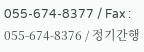055-674-8377 / Fax : 055-674-8376 / 정기간행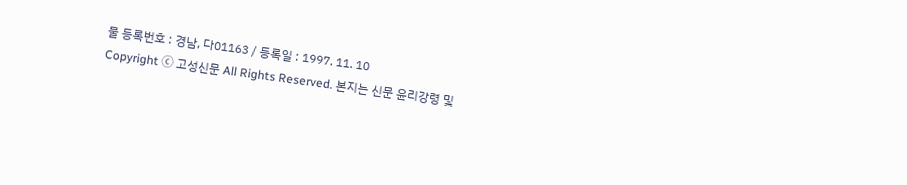물 등록번호 : 경남, 다01163 / 등록일 : 1997. 11. 10
Copyright ⓒ 고성신문 All Rights Reserved. 본지는 신문 윤리강령 및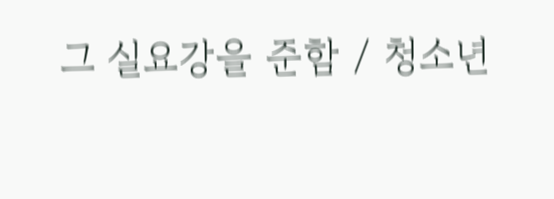그 실요강을 준함 / 청소년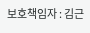보호책임자 : 김근